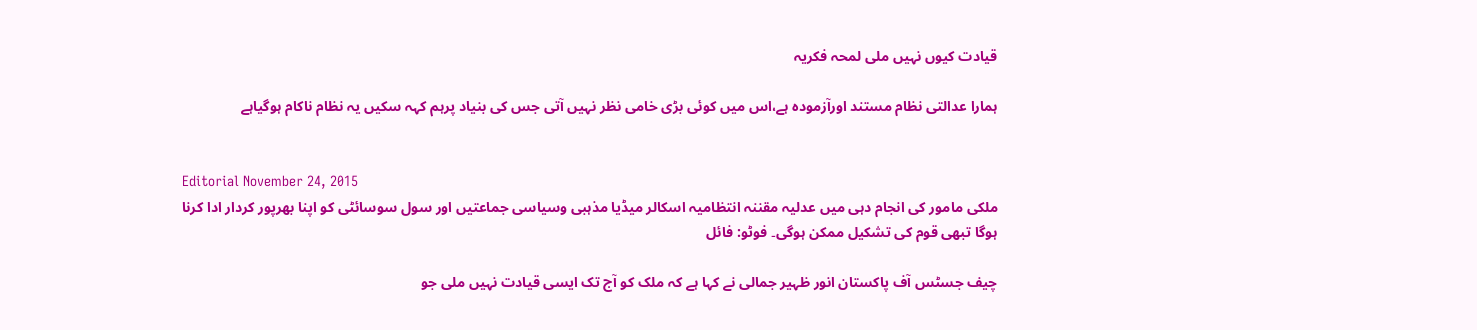قیادت کیوں نہیں ملی لمحہ فکریہ

ہمارا عدالتی نظام مستند اورآزمودہ ہے،اس میں کوئی بڑی خامی نظر نہیں آتی جس کی بنیاد پرہم کہہ سکیں یہ نظام ناکام ہوگیاہے


Editorial November 24, 2015
ملکی مامور کی انجام دہی میں عدلیہ مقننہ انتظامیہ اسکالر میڈیا مذہبی وسیاسی جماعتیں اور سول سوسائٹی کو اپنا بھرپور کردار ادا کرنا ہوگا تبھی قوم کی تشکیل ممکن ہوگی۔ فوٹو: فائل

چیف جسٹس آف پاکستان انور ظہیر جمالی نے کہا ہے کہ ملک کو آج تک ایسی قیادت نہیں ملی جو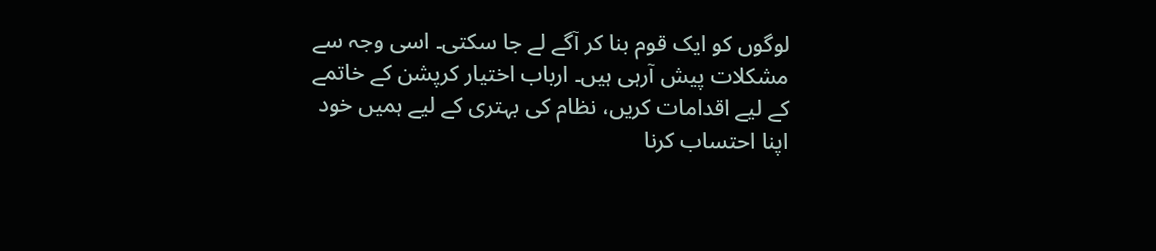لوگوں کو ایک قوم بنا کر آگے لے جا سکتی۔ اسی وجہ سے مشکلات پیش آرہی ہیں۔ ارباب اختیار کرپشن کے خاتمے کے لیے اقدامات کریں، نظام کی بہتری کے لیے ہمیں خود اپنا احتساب کرنا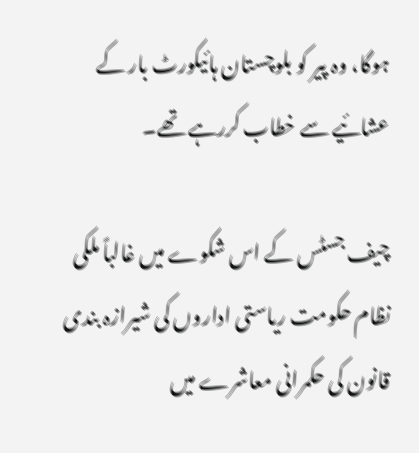ہوگا، وہ پیر کو بلوچستان ہائیکورٹ بار کے عشائیے سے خطاب کررہے تھے۔

چیف جسٹس کے اس شکوے میں غالباً ملکی نظام حکومت ریاستی اداروں کی شیرازہ بندی قانون کی حکمرانی معاشرے میں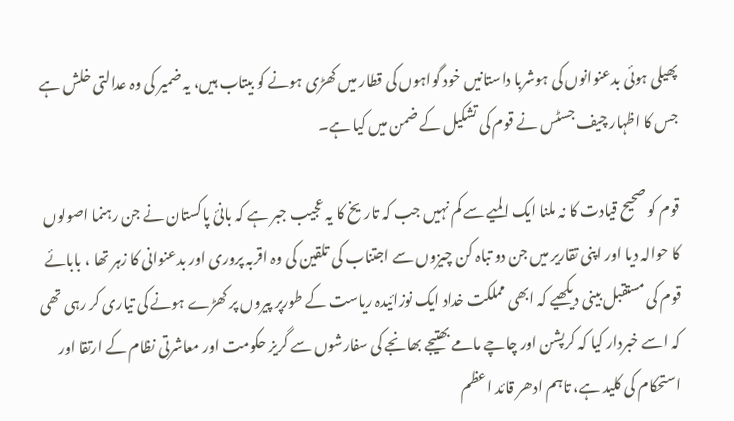پھیلی ہوئی بدعنوانوں کی ہوشربا داستانیں خود گواہوں کی قطار میں کھڑی ہونے کو بیتاب ہیں، یہ ضمیر کی وہ عدالتی خلش ہے جس کا اظہار چیف جسٹس نے قوم کی تشکیل کے ضمن میں کیا ہے۔

قوم کو صحیح قیادت کا نہ ملنا ایک المیے سے کم نہیں جب کہ تاریخ کا یہ عجیب جبر ہے کہ بانیٔ پاکستان نے جن رہنما اصولوں کا حوالہ دیا اور اپنی تقاریر میں جن دو تباہ کن چیزوں سے اجتناب کی تلقین کی وہ اقربہ پروری اور بدعنوانی کا زہر تھا ، بابائے قوم کی مستقبل بینی دیکھیے کہ ابھی مملکت خداد ایک نوزائیدہ ریاست کے طورپر پیروں پر کھڑے ہونے کی تیاری کر رہی تھی کہ اسے خبردار کیا کہ کرپشن اور چاچے مامے بھتیجے بھانجے کی سفارشوں سے گریز حکومت اور معاشرتی نظام کے ارتقا اور استحکام کی کلید ہے، تاہم ادھر قائد اعظم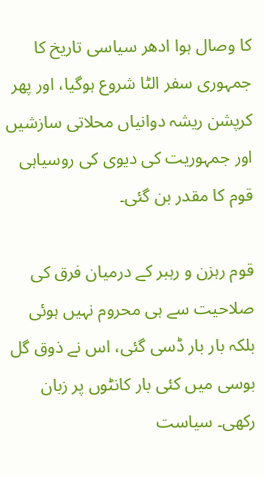کا وصال ہوا ادھر سیاسی تاریخ کا جمہوری سفر الٹا شروع ہوگیا، اور پھر کرپشن ریشہ دوانیاں محلاتی سازشیں اور جمہوریت کی دیوی کی روسیاہی قوم کا مقدر بن گئی۔

قوم رہزن و رہبر کے درمیان فرق کی صلاحیت سے ہی محروم نہیں ہوئی بلکہ بار بار ڈسی گئی، اس نے ذوق گل بوسی میں کئی بار کانٹوں پر زبان رکھی۔ سیاست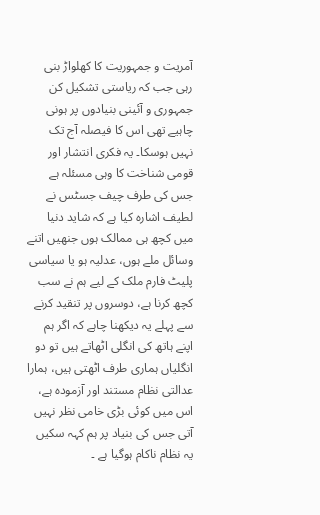آمریت و جمہوریت کا کھلواڑ بنی رہی جب کہ ریاستی تشکیل کن جمہوری و آئینی بنیادوں پر ہونی چاہیے تھی اس کا فیصلہ آج تک نہیں ہوسکا۔ یہ فکری انتشار اور قومی شناخت کا وہی مسئلہ ہے جس کی طرف چیف جسٹس نے لطیف اشارہ کیا ہے کہ شاید دنیا میں کچھ ہی ممالک ہوں جنھیں اتنے وسائل ملے ہوں، عدلیہ ہو یا سیاسی پلیٹ فارم ملک کے لیے ہم نے سب کچھ کرنا ہے، دوسروں پر تنقید کرنے سے پہلے یہ دیکھنا چاہے کہ اگر ہم اپنے ہاتھ کی انگلی اٹھاتے ہیں تو دو انگلیاں ہماری طرف اٹھتی ہیں، ہمارا عدالتی نظام مستند اور آزمودہ ہے، اس میں کوئی بڑی خامی نظر نہیں آتی جس کی بنیاد پر ہم کہہ سکیں یہ نظام ناکام ہوگیا ہے ۔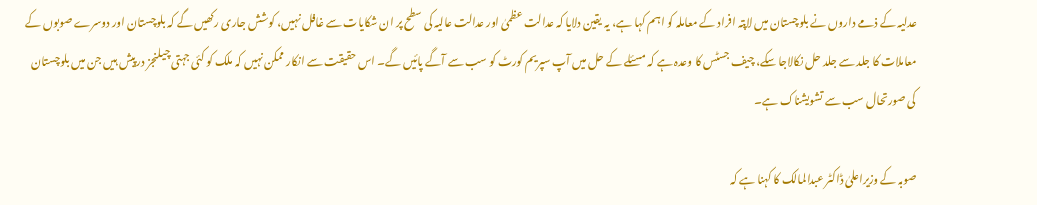عدلیہ کے ذمے داروں نے بلوچستان میں لاپتہ افراد کے معاملہ کو اہم کہا ہے، یہ یقین دلایا کہ عدالت عظمیٰ اور عدالت عالیہ کی سطح پر ان شکایات سے غافل نہیں، کوشش جاری رکھیں گے کہ بلوچستان اور دوسرے صوبوں کے معاملات کا جلد سے جلد حل نکالاجا سکے، چیف جسٹس کا وعدہ ہے کہ مسئلے کے حل میں آپ سپریم کورٹ کو سب سے آگے پائیں گے۔ اس حقیقت سے انکار ممکن نہیں کہ ملک کو کئی جہتی چیلنجز درپیش ہیں جن میں بلوچستان کی صورتحال سب سے تشویشناک ہے۔

صوبہ کے وزیراعلیٰ ڈاکٹر عبدالمالک کا کہنا ہے کہ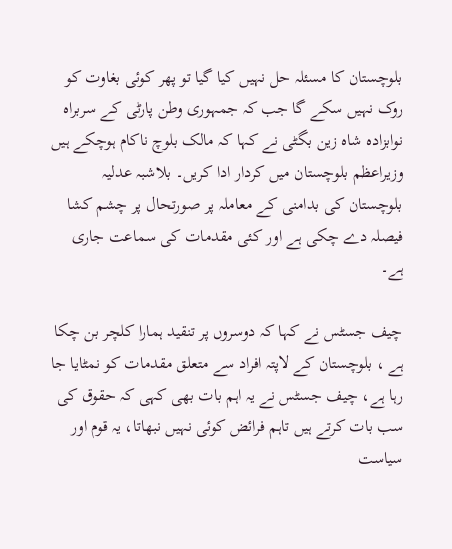بلوچستان کا مسئلہ حل نہیں کیا گیا تو پھر کوئی بغاوت کو روک نہیں سکے گا جب کہ جمہوری وطن پارٹی کے سربراہ نوابزادہ شاہ زین بگٹی نے کہا کہ مالک بلوچ ناکام ہوچکے ہیں وزیراعظم بلوچستان میں کردار ادا کریں۔ بلاشبہ عدلیہ بلوچستان کی بدامنی کے معاملہ پر صورتحال پر چشم کشا فیصلہ دے چکی ہے اور کئی مقدمات کی سماعت جاری ہے۔

چیف جسٹس نے کہا کہ دوسروں پر تنقید ہمارا کلچر بن چکا ہے ، بلوچستان کے لاپتہ افراد سے متعلق مقدمات کو نمٹایا جا رہا ہے، چیف جسٹس نے یہ اہم بات بھی کہی کہ حقوق کی سب بات کرتے ہیں تاہم فرائض کوئی نہیں نبھاتا، یہ قوم اور سیاست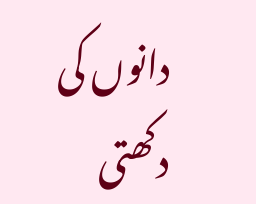دانوں کی دکھتی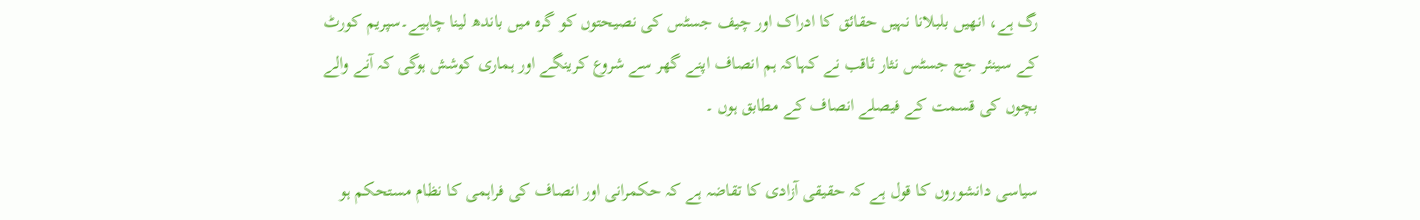رگ ہے، انھیں بلبلانا نہیں حقائق کا ادراک اور چیف جسٹس کی نصیحتوں کو گرہ میں باندھ لینا چاہیے۔سپریم کورٹ کے سینئر جج جسٹس نثار ثاقب نے کہاکہ ہم انصاف اپنے گھر سے شروع کرینگے اور ہماری کوشش ہوگی کہ آنے والے بچوں کی قسمت کے فیصلے انصاف کے مطابق ہوں ۔

سیاسی دانشوروں کا قول ہے کہ حقیقی آزادی کا تقاضہ ہے کہ حکمرانی اور انصاف کی فراہمی کا نظام مستحکم ہو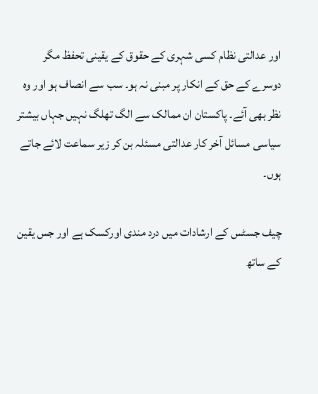اور عدالتی نظام کسی شہری کے حقوق کے یقینی تحفظ مگر دوسرے کے حق کے انکار پر مبنی نہ ہو۔ سب سے انصاف ہو اور وہ نظر بھی آئے۔ پاکستان ان ممالک سے الگ تھلگ نہیں جہاں بیشتر سیاسی مسائل آخر کار عدالتی مسئلہ بن کر زیر سماعت لائے جاتے ہوں۔

چیف جسٹس کے ارشادات میں درد مندی اورکسک ہے اور جس یقین کے ساتھ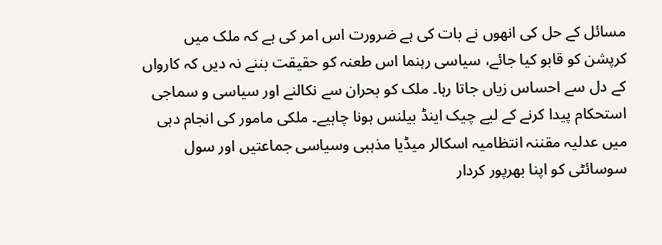مسائل کے حل کی انھوں نے بات کی ہے ضرورت اس امر کی ہے کہ ملک میں کرپشن کو قابو کیا جائے، سیاسی رہنما اس طعنہ کو حقیقت بننے نہ دیں کہ کارواں کے دل سے احساس زیاں جاتا رہا۔ ملک کو بحران سے نکالنے اور سیاسی و سماجی استحکام پیدا کرنے کے لیے چیک اینڈ بیلنس ہونا چاہیے۔ ملکی مامور کی انجام دہی میں عدلیہ مقننہ انتظامیہ اسکالر میڈیا مذہبی وسیاسی جماعتیں اور سول سوسائٹی کو اپنا بھرپور کردار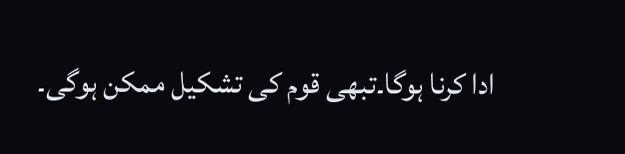ادا کرنا ہوگا۔تبھی قوم کی تشکیل ممکن ہوگی۔